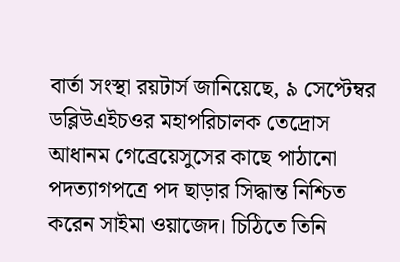বার্তা সংস্থা রয়টার্স জানিয়েছে, ৯ সেপ্টেম্বর ডব্লিউএইচওর মহাপরিচালক তেদ্রোস আধানম গেব্রেয়েসুসের কাছে পাঠানো পদত্যাগপত্রে পদ ছাড়ার সিদ্ধান্ত নিশ্চিত করেন সাইমা ওয়াজেদ। চিঠিতে তিনি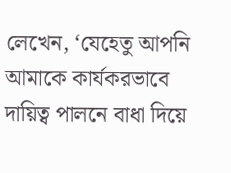লেখেন, ‘যেহেতু আপনি আমাকে কার্যকরভাবে দায়িত্ব পালনে বাধা দিয়ে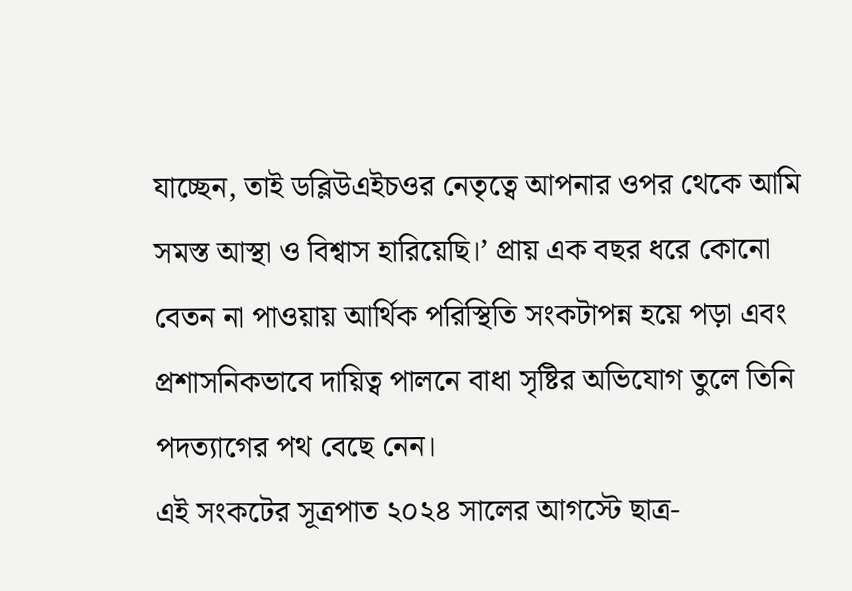যাচ্ছেন, তাই ডব্লিউএইচওর নেতৃত্বে আপনার ওপর থেকে আমি সমস্ত আস্থা ও বিশ্বাস হারিয়েছি।’ প্রায় এক বছর ধরে কোনো বেতন না পাওয়ায় আর্থিক পরিস্থিতি সংকটাপন্ন হয়ে পড়া এবং প্রশাসনিকভাবে দায়িত্ব পালনে বাধা সৃষ্টির অভিযোগ তুলে তিনি পদত্যাগের পথ বেছে নেন।
এই সংকটের সূত্রপাত ২০২৪ সালের আগস্টে ছাত্র-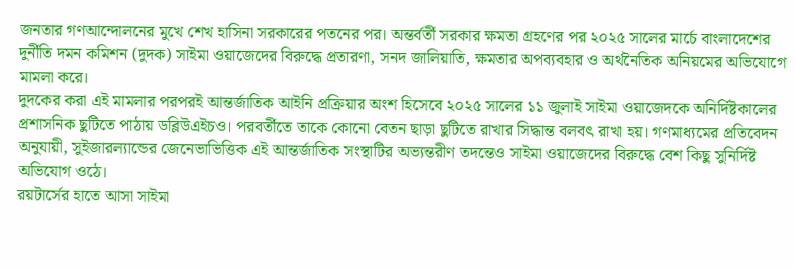জনতার গণআন্দোলনের মুখে শেখ হাসিনা সরকারের পতনের পর। অন্তর্বর্তী সরকার ক্ষমতা গ্রহণের পর ২০২৫ সালের মার্চে বাংলাদেশের দুর্নীতি দমন কমিশন (দুদক) সাইমা ওয়াজেদের বিরুদ্ধে প্রতারণা, সনদ জালিয়াতি, ক্ষমতার অপব্যবহার ও অর্থনৈতিক অনিয়মের অভিযোগে মামলা করে।
দুদকের করা এই মামলার পরপরই আন্তর্জাতিক আইনি প্রক্রিয়ার অংশ হিসেবে ২০২৫ সালের ১১ জুলাই সাইমা ওয়াজেদকে অনির্দিষ্টকালের প্রশাসনিক ছুটিতে পাঠায় ডব্লিউএইচও। পরবর্তীতে তাকে কোনো বেতন ছাড়া ছুটিতে রাখার সিদ্ধান্ত বলবৎ রাখা হয়। গণমাধ্যমের প্রতিবেদন অনুযায়ী, সুইজারল্যান্ডের জেনেভাভিত্তিক এই আন্তর্জাতিক সংস্থাটির অভ্যন্তরীণ তদন্তেও সাইমা ওয়াজেদের বিরুদ্ধে বেশ কিছু সুনির্দিষ্ট অভিযোগ ওঠে।
রয়টার্সের হাতে আসা সাইমা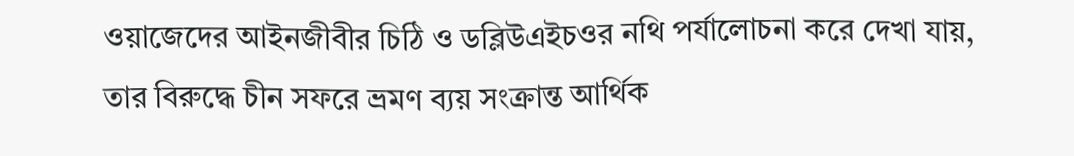ওয়াজেদের আইনজীবীর চিঠি ও ডব্লিউএইচওর নথি পর্যালোচনা করে দেখা যায়, তার বিরুদ্ধে চীন সফরে ভ্রমণ ব্যয় সংক্রান্ত আর্থিক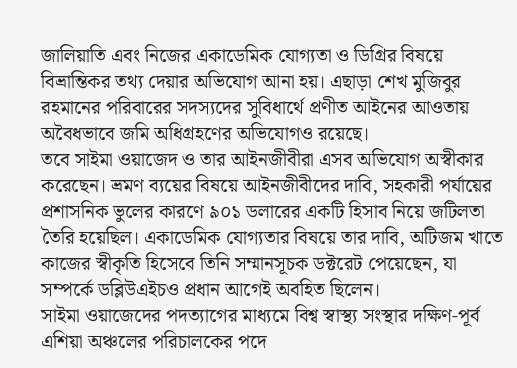জালিয়াতি এবং নিজের একাডেমিক যোগ্যতা ও ডিগ্রির বিষয়ে বিভ্রান্তিকর তথ্য দেয়ার অভিযোগ আনা হয়। এছাড়া শেখ মুজিবুর রহমানের পরিবারের সদস্যদের সুবিধার্থে প্রণীত আইনের আওতায় অবৈধভাবে জমি অধিগ্রহণের অভিযোগও রয়েছে।
তবে সাইমা ওয়াজেদ ও তার আইনজীবীরা এসব অভিযোগ অস্বীকার করেছেন। ভ্রমণ ব্যয়ের বিষয়ে আইনজীবীদের দাবি, সহকারী পর্যায়ের প্রশাসনিক ভুলের কারণে ৯০১ ডলারের একটি হিসাব নিয়ে জটিলতা তৈরি হয়েছিল। একাডেমিক যোগ্যতার বিষয়ে তার দাবি, অটিজম খাতে কাজের স্বীকৃতি হিসেবে তিনি সম্মানসূচক ডক্টরেট পেয়েছেন, যা সম্পর্কে ডব্লিউএইচও প্রধান আগেই অবহিত ছিলেন।
সাইমা ওয়াজেদের পদত্যাগের মাধ্যমে বিশ্ব স্বাস্থ্য সংস্থার দক্ষিণ-পূর্ব এশিয়া অঞ্চলের পরিচালকের পদে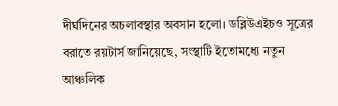দীর্ঘদিনের অচলাবস্থার অবসান হলো। ডব্লিউএইচও সূত্রের বরাতে রয়টার্স জানিয়েছে, সংস্থাটি ইতোমধ্যে নতুন আঞ্চলিক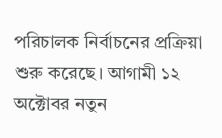পরিচালক নির্বাচনের প্রক্রিয়া শুরু করেছে। আগামী ১২ অক্টোবর নতুন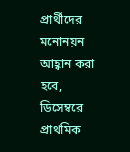প্রার্থীদের মনোনয়ন আহ্বান করা হবে, ডিসেম্বরে প্রাথমিক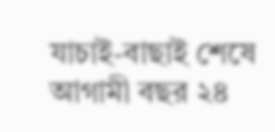যাচাই-বাছাই শেষে আগামী বছর ২৪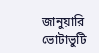জানুয়ারি ভোটাভুটি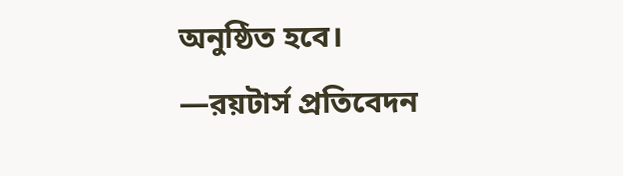অনুষ্ঠিত হবে।
—রয়টার্স প্রতিবেদন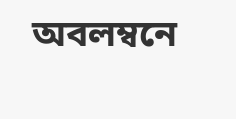অবলম্বনে